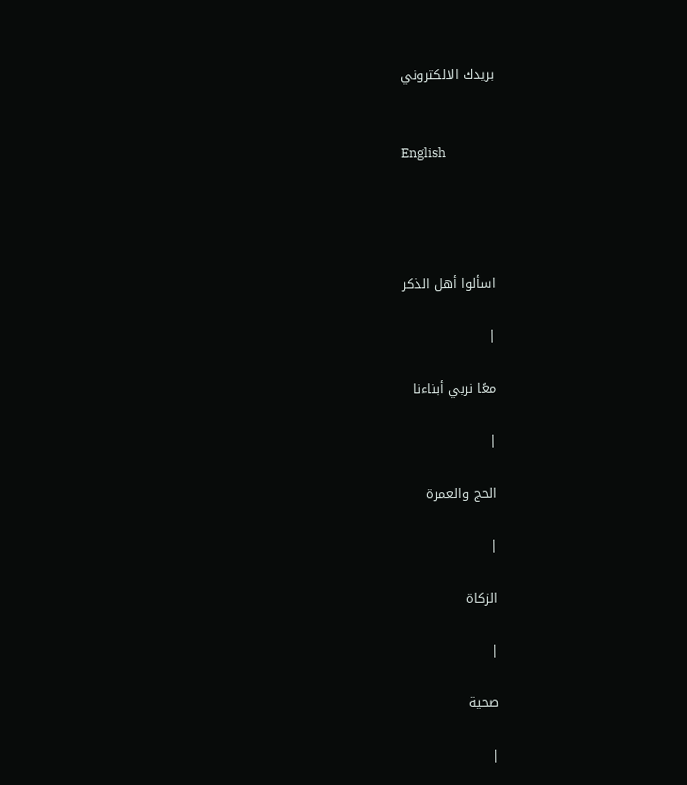بريدك الالكتروني


English




اسألوا أهل الذكر

|

معًا نربي أبناءنا

|

الحج والعمرة

|

الزكاة

|

صحية

|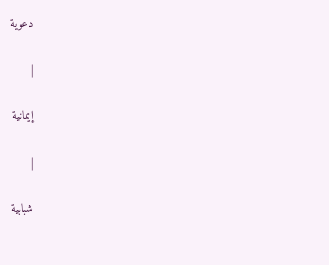دعوية

|

إيمانية

|

شبابية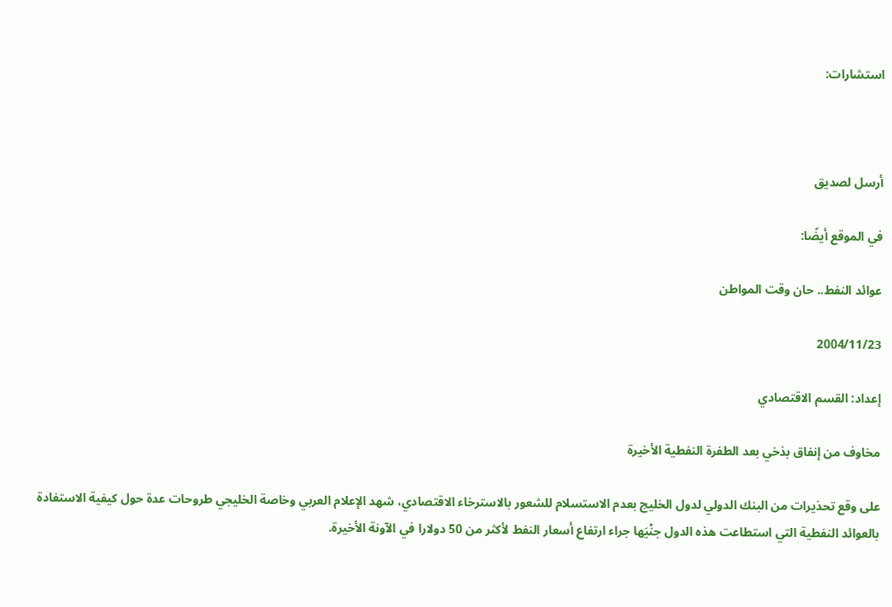استشارات:



أرسل لصديق

في الموقع أيضًا:

عوائد النفط.. حان وقت المواطن

2004/11/23

إعداد: القسم الاقتصادي

مخاوف من إنفاق بذخي بعد الطفرة النفطية الأخيرة

على وقع تحذيرات من البنك الدولي لدول الخليج بعدم الاستسلام للشعور بالاسترخاء الاقتصادي، شهد الإعلام العربي وخاصة الخليجي طروحات عدة حول كيفية الاستفادة بالعوائد النفطية التي استطاعت هذه الدول جنْيَها جراء ارتفاع أسعار النفط لأكثر من 50 دولارا في الآونة الأخيرة.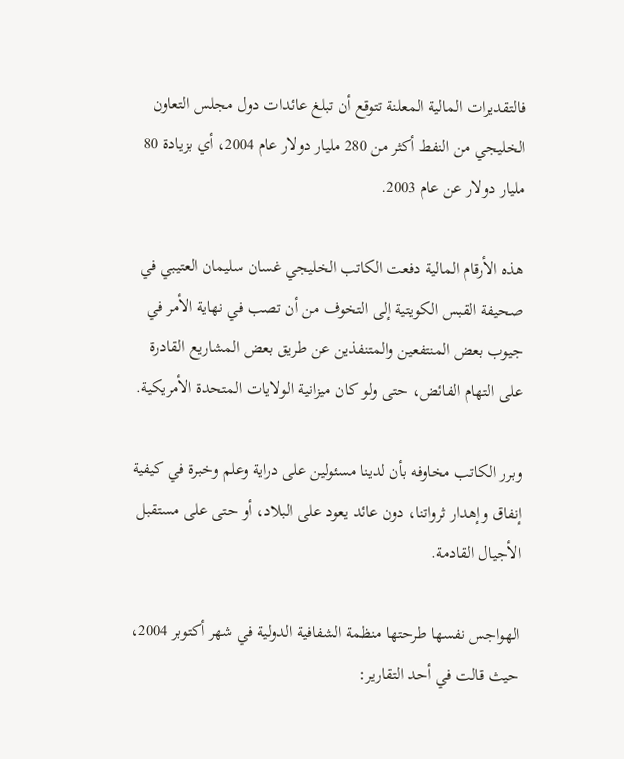فالتقديرات المالية المعلنة تتوقع أن تبلغ عائدات دول مجلس التعاون الخليجي من النفط أكثر من 280 مليار دولار عام 2004، أي بزيادة 80 مليار دولار عن عام 2003.

هذه الأرقام المالية دفعت الكاتب الخليجي غسان سليمان العتيبي في صحيفة القبس الكويتية إلى التخوف من أن تصب في نهاية الأمر في جيوب بعض المنتفعين والمتنفذين عن طريق بعض المشاريع القادرة على التهام الفائض، حتى ولو كان ميزانية الولايات المتحدة الأمريكية.

وبرر الكاتب مخاوفه بأن لدينا مسئولين على دراية وعلم وخبرة في كيفية إنفاق وإهدار ثرواتنا، دون عائد يعود على البلاد، أو حتى على مستقبل الأجيال القادمة.

الهواجس نفسها طرحتها منظمة الشفافية الدولية في شهر أكتوبر 2004، حيث قالت في أحد التقارير: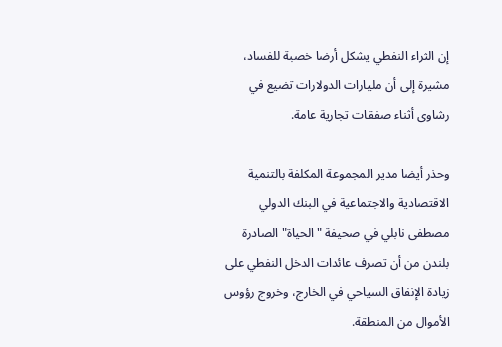إن الثراء النفطي يشكل أرضا خصبة للفساد، مشيرة إلى أن مليارات الدولارات تضيع في رشاوى أثناء صفقات تجارية عامة.

وحذر أيضا مدير المجموعة المكلفة بالتنمية الاقتصادية والاجتماعية في البنك الدولي مصطفى نابلي في صحيفة "الحياة" الصادرة بلندن من أن تصرف عائدات الدخل النفطي على زيادة الإنفاق السياحي في الخارج، وخروج رؤوس الأموال من المنطقة.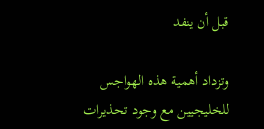قبل أن ينفد

وتزداد أهمية هذه الهواجس للخليجيين مع وجود تحذيرات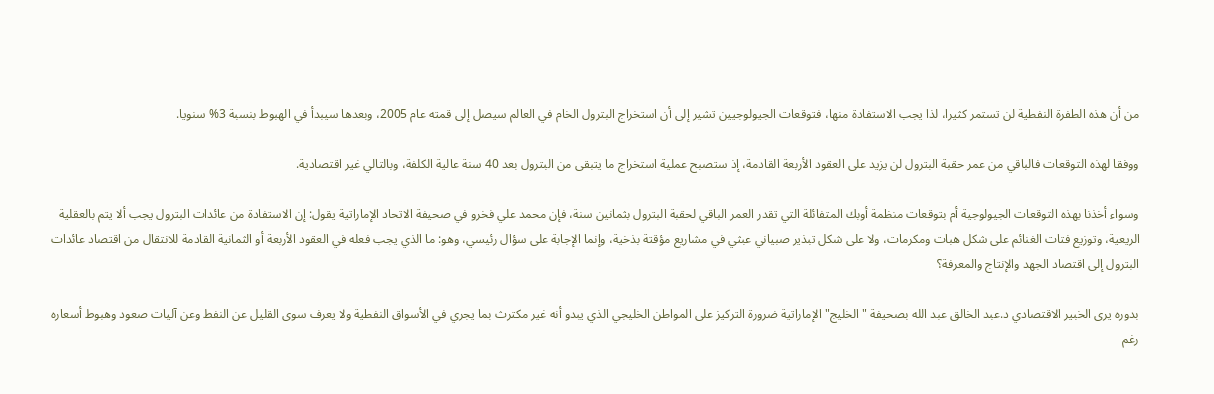من أن هذه الطفرة النفطية لن تستمر كثيرا، لذا يجب الاستفادة منها، فتوقعات الجيولوجيين تشير إلى أن استخراج البترول الخام في العالم سيصل إلى قمته عام 2005، وبعدها سيبدأ في الهبوط بنسبة 3% سنويا.

ووفقا لهذه التوقعات فالباقي من عمر حقبة البترول لن يزيد على العقود الأربعة القادمة، إذ ستصبح عملية استخراج ما يتبقى من البترول بعد 40 سنة عالية الكلفة، وبالتالي غير اقتصادية.

وسواء أخذنا بهذه التوقعات الجيولوجية أم بتوقعات منظمة أوبك المتفائلة التي تقدر العمر الباقي لحقبة البترول بثمانين سنة، فإن محمد علي فخرو في صحيفة الاتحاد الإماراتية يقول: إن الاستفادة من عائدات البترول يجب ألا يتم بالعقلية الريعية، وتوزيع فتات الغنائم على شكل هبات ومكرمات، ولا على شكل تبذير صبياني عبثي في مشاريع مؤقتة بذخية، وإنما الإجابة على سؤال رئيسي، وهو: ما الذي يجب فعله في العقود الأربعة أو الثمانية القادمة للانتقال من اقتصاد عائدات البترول إلى اقتصاد الجهد والإنتاج والمعرفة؟

بدوره يرى الخبير الاقتصادي د.عبد الخالق عبد الله بصحيفة "الخليج" الإماراتية ضرورة التركيز على المواطن الخليجي الذي يبدو أنه غير مكترث بما يجري في الأسواق النفطية ولا يعرف سوى القليل عن النفط وعن آليات صعود وهبوط أسعاره رغم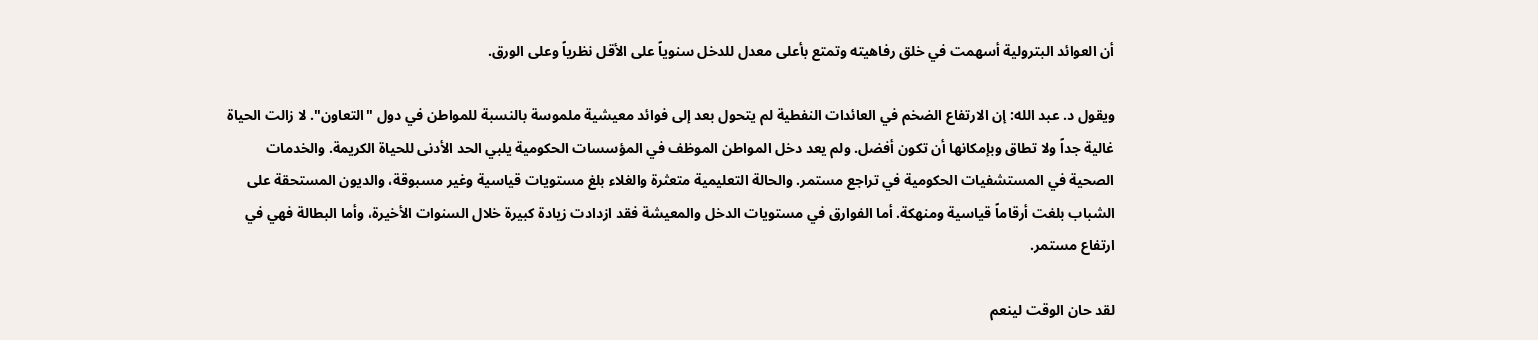أن العوائد البترولية أسهمت في خلق رفاهيته وتمتع بأعلى معدل للدخل سنوياً على الأقل نظرياً وعلى الورق.

ويقول د. عبد الله: إن الارتفاع الضخم في العائدات النفطية لم يتحول بعد إلى فوائد معيشية ملموسة بالنسبة للمواطن في دول "التعاون". لا زالت الحياة غالية جداً ولا تطاق وبإمكانها أن تكون أفضل. ولم يعد دخل المواطن الموظف في المؤسسات الحكومية يلبي الحد الأدنى للحياة الكريمة. والخدمات الصحية في المستشفيات الحكومية في تراجع مستمر. والحالة التعليمية متعثرة والغلاء بلغ مستويات قياسية وغير مسبوقة، والديون المستحقة على الشباب بلغت أرقاماً قياسية ومنهكة. أما الفوارق في مستويات الدخل والمعيشة فقد ازدادت زيادة كبيرة خلال السنوات الأخيرة، وأما البطالة فهي في ارتفاع مستمر.

لقد حان الوقت لينعم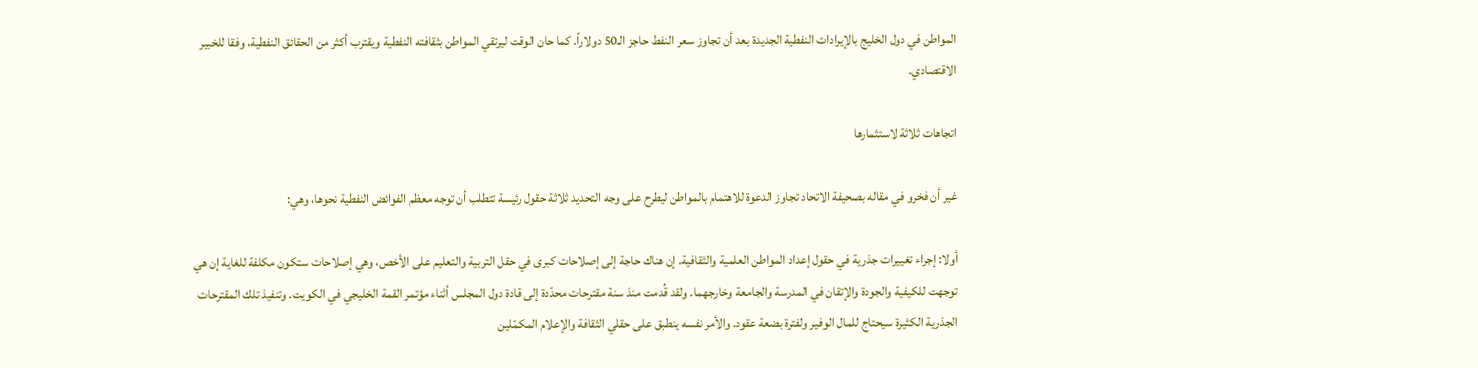المواطن في دول الخليج بالإيرادات النفطية الجديدة بعد أن تجاوز سعر النفط حاجز الـ50 دولاراً. كما حان الوقت ليرتقي المواطن بثقافته النفطية ويقترب أكثر من الحقائق النفطية، وفقا للخبير الاقتصادي.

اتجاهات ثلاثة لاستثمارها

غير أن فخرو في مقاله بصحيفة الاتحاد تجاوز الدعوة للاهتمام بالمواطن ليطرح على وجه التحديد ثلاثة حقول رئيسة تتطلب أن توجه معظم الفوائض النفطية نحوها، وهي:

أولا: إجراء تغييرات جذرية في حقول إعداد المواطن العلمية والثقافية. إن هناك حاجة إلى إصلاحات كبرى في حقل التربية والتعليم على الأخص، وهي إصلاحات ستكون مكلفة للغاية إن هي توجهت للكيفية والجودة والإتقان في المدرسة والجامعة وخارجهما. ولقد قُدمت منذ سنة مقترحات محدّدة إلى قادة دول المجلس أثناء مؤتمر القمة الخليجي في الكويت. وتنفيذ تلك المقترحات الجذرية الكثيرة سيحتاج للمال الوفير ولفترة بضعة عقود. والأمر نفسه ينطبق على حقلي الثقافة والإعلام المكمّلين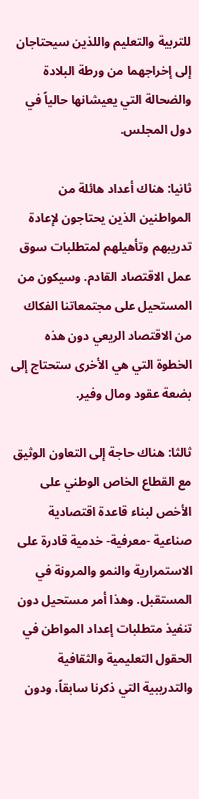للتربية والتعليم واللذين سيحتاجان إلى إخراجهما من ورطة البلادة والضحالة التي يعيشانها حالياً في دول المجلس.

ثانيا: هناك أعداد هائلة من المواطنين الذين يحتاجون لإعادة تدريبهم وتأهيلهم لمتطلبات سوق عمل الاقتصاد القادم. وسيكون من المستحيل على مجتمعاتنا الفكاك من الاقتصاد الريعي دون هذه الخطوة التي هي الأخرى ستحتاج إلى بضعة عقود ومال وفير.

ثالثا: هناك حاجة إلى التعاون الوثيق مع القطاع الخاص الوطني على الأخص لبناء قاعدة اقتصادية صناعية -معرفية- خدمية قادرة على الاستمرارية والنمو والمرونة في المستقبل. وهذا أمر مستحيل دون تنفيذ متطلبات إعداد المواطن في الحقول التعليمية والثقافية والتدريبية التي ذكرنا سابقاً، ودون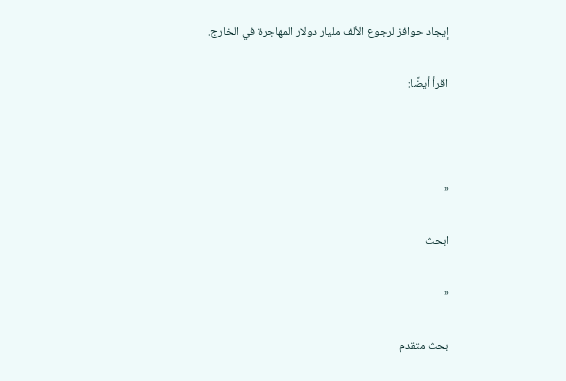إيجاد حوافز لرجوع الألف مليار دولار المهاجرة في الخارج.

اقرأ أيضًا:



«

ابحث

«

بحث متقدم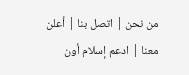من نحن | اتصل بنا | أعلن معنا | ادعم إسلام أون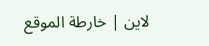لاين | خارطة الموقع